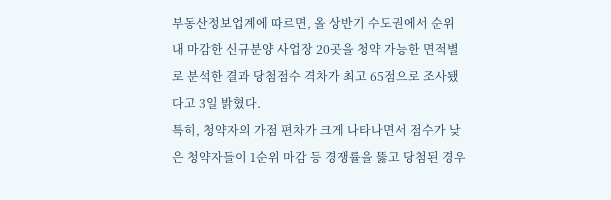부동산정보업계에 따르면, 올 상반기 수도권에서 순위 내 마감한 신규분양 사업장 20곳을 청약 가능한 면적별로 분석한 결과 당첨점수 격차가 최고 65점으로 조사됐다고 3일 밝혔다.
특히, 청약자의 가점 편차가 크게 나타나면서 점수가 낮은 청약자들이 1순위 마감 등 경쟁률을 뚫고 당첨된 경우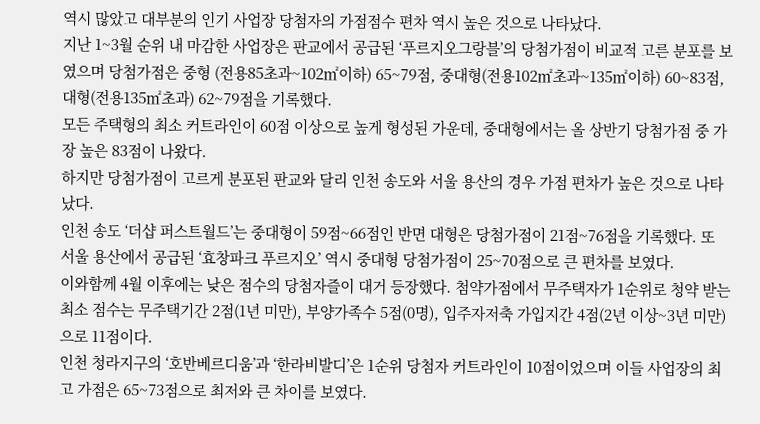역시 많았고 대부분의 인기 사업장 당첨자의 가점점수 편차 역시 높은 것으로 나타났다.
지난 1~3월 순위 내 마감한 사업장은 판교에서 공급된 ‘푸르지오그랑블’의 당첨가점이 비교적 고른 분포를 보였으며 당첨가점은 중형 (전용85초과~102㎡이하) 65~79점, 중대형(전용102㎡초과~135㎡이하) 60~83점, 대형(전용135㎡초과) 62~79점을 기록했다.
모든 주택형의 최소 커트라인이 60점 이상으로 높게 형성된 가운데, 중대형에서는 올 상반기 당첨가점 중 가장 높은 83점이 나왔다.
하지만 당첨가점이 고르게 분포된 판교와 달리 인천 송도와 서울 용산의 경우 가점 편차가 높은 것으로 나타났다.
인천 송도 ‘더샵 퍼스트월드’는 중대형이 59점~66점인 반면 대형은 당첨가점이 21점~76점을 기록했다. 또 서울 용산에서 공급된 ‘효창파크 푸르지오’ 역시 중대형 당첨가점이 25~70점으로 큰 편차를 보였다.
이와함께 4월 이후에는 낮은 점수의 당첨자즐이 대거 등장했다. 첨약가점에서 무주택자가 1순위로 청약 받는 최소 점수는 무주택기간 2점(1년 미만), 부양가족수 5점(0명), 입주자저축 가입지간 4점(2년 이상~3년 미만)으로 11점이다.
인천 청라지구의 ‘호반베르디움’과 ‘한라비발디’은 1순위 당첨자 커트라인이 10점이었으며 이들 사업장의 최고 가점은 65~73점으로 최저와 큰 차이를 보였다.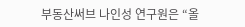부동산써브 나인성 연구원은 “올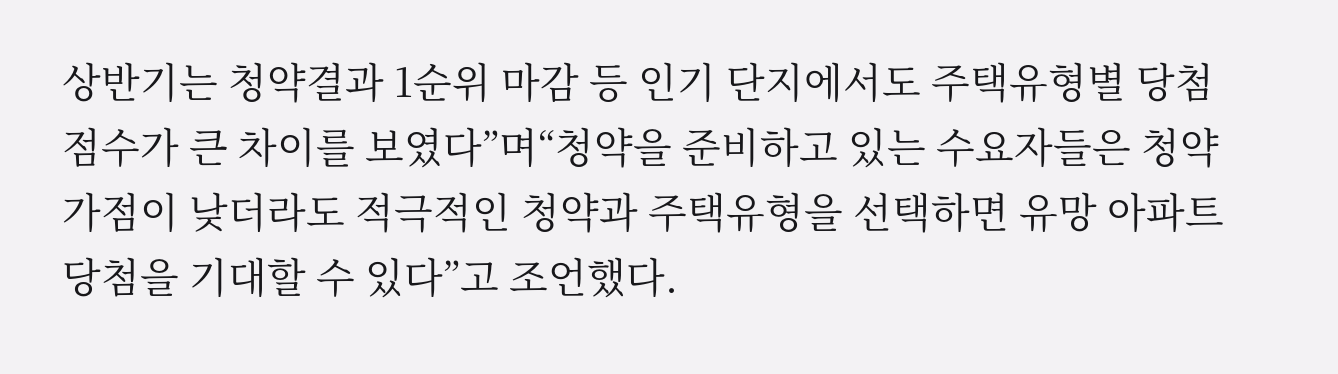상반기는 청약결과 1순위 마감 등 인기 단지에서도 주택유형별 당첨점수가 큰 차이를 보였다”며“청약을 준비하고 있는 수요자들은 청약가점이 낮더라도 적극적인 청약과 주택유형을 선택하면 유망 아파트 당첨을 기대할 수 있다”고 조언했다.